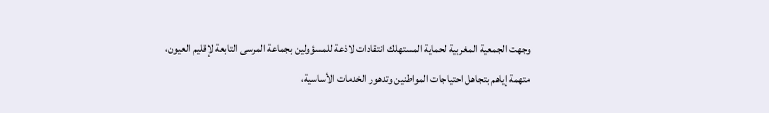وجهت الجمعية المغربية لحماية المستهلك انتقادات لاذعة للمسؤولين بجماعة المرسى التابعة لإقليم العيون، متهمة إياهم بتجاهل احتياجات المواطنين وتدهور الخدمات الأساسية،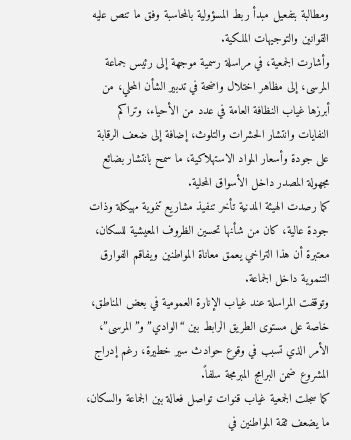ومطالبة بتفعيل مبدأ ربط المسؤولية بالمحاسبة وفق ما تنص عليه القوانين والتوجيهات الملكية.
وأشارت الجمعية، في مراسلة رسمية موجهة إلى رئيس جماعة المرسى، إلى مظاهر اختلال واضحة في تدبير الشأن المحلي، من أبرزها غياب النظافة العامة في عدد من الأحياء، وتراكم النفايات وانتشار الحشرات والتلوث، إضافة إلى ضعف الرقابة على جودة وأسعار المواد الاستهلاكية، ما سمح بانتشار بضائع مجهولة المصدر داخل الأسواق المحلية.
كما رصدت الهيئة المدنية تأخر تنفيذ مشاريع تنموية مهيكلة وذات جودة عالية، كان من شأنها تحسين الظروف المعيشية للسكان، معتبرة أن هذا التراخي يعمق معاناة المواطنين ويفاقم الفوارق التنموية داخل الجماعة.
وتوقفت المراسلة عند غياب الإنارة العمومية في بعض المناطق، خاصة على مستوى الطريق الرابط بين “الوادي” و”المرسى”، الأمر الذي تسبب في وقوع حوادث سير خطيرة، رغم إدراج المشروع ضمن البرامج المبرمجة سلفاً.
كما سجلت الجمعية غياب قنوات تواصل فعالة بين الجماعة والسكان، ما يضعف ثقة المواطنين في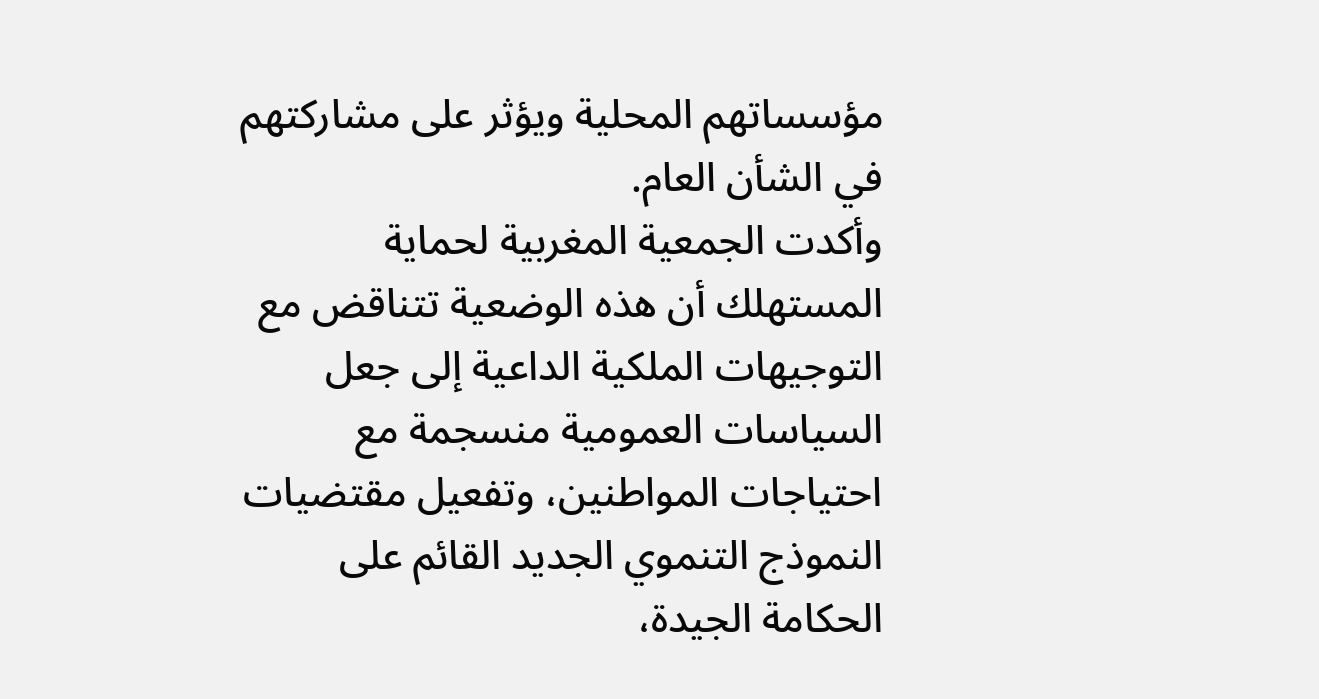مؤسساتهم المحلية ويؤثر على مشاركتهم في الشأن العام.
وأكدت الجمعية المغربية لحماية المستهلك أن هذه الوضعية تتناقض مع التوجيهات الملكية الداعية إلى جعل السياسات العمومية منسجمة مع احتياجات المواطنين، وتفعيل مقتضيات النموذج التنموي الجديد القائم على الحكامة الجيدة،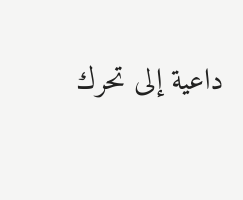داعية إلى تحرك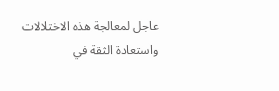عاجل لمعالجة هذه الاختلالات واستعادة الثقة في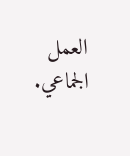العمل الجماعي.